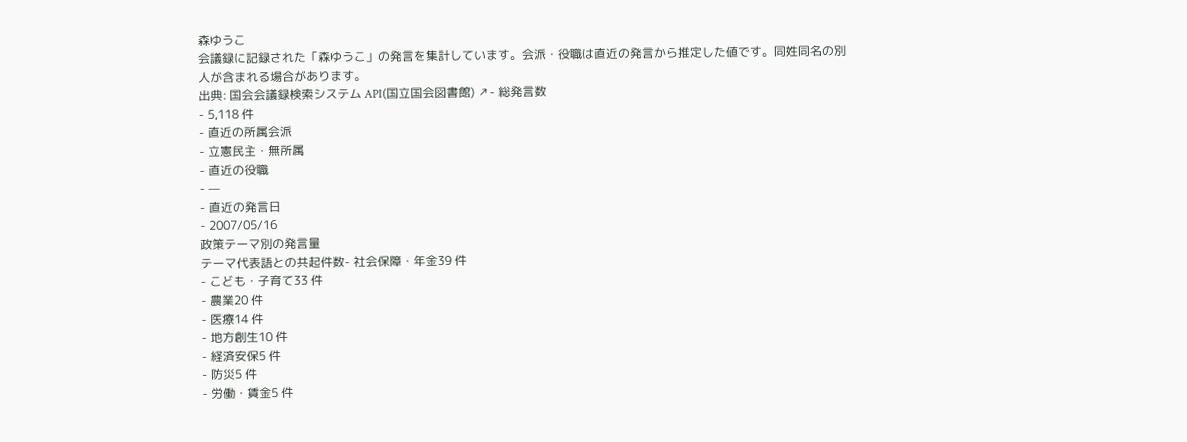森ゆうこ
会議録に記録された「森ゆうこ」の発言を集計しています。会派・役職は直近の発言から推定した値です。同姓同名の別人が含まれる場合があります。
出典: 国会会議録検索システム API(国立国会図書館) ↗- 総発言数
- 5,118 件
- 直近の所属会派
- 立憲民主・無所属
- 直近の役職
- —
- 直近の発言日
- 2007/05/16
政策テーマ別の発言量
テーマ代表語との共起件数- 社会保障・年金39 件
- こども・子育て33 件
- 農業20 件
- 医療14 件
- 地方創生10 件
- 経済安保5 件
- 防災5 件
- 労働・賃金5 件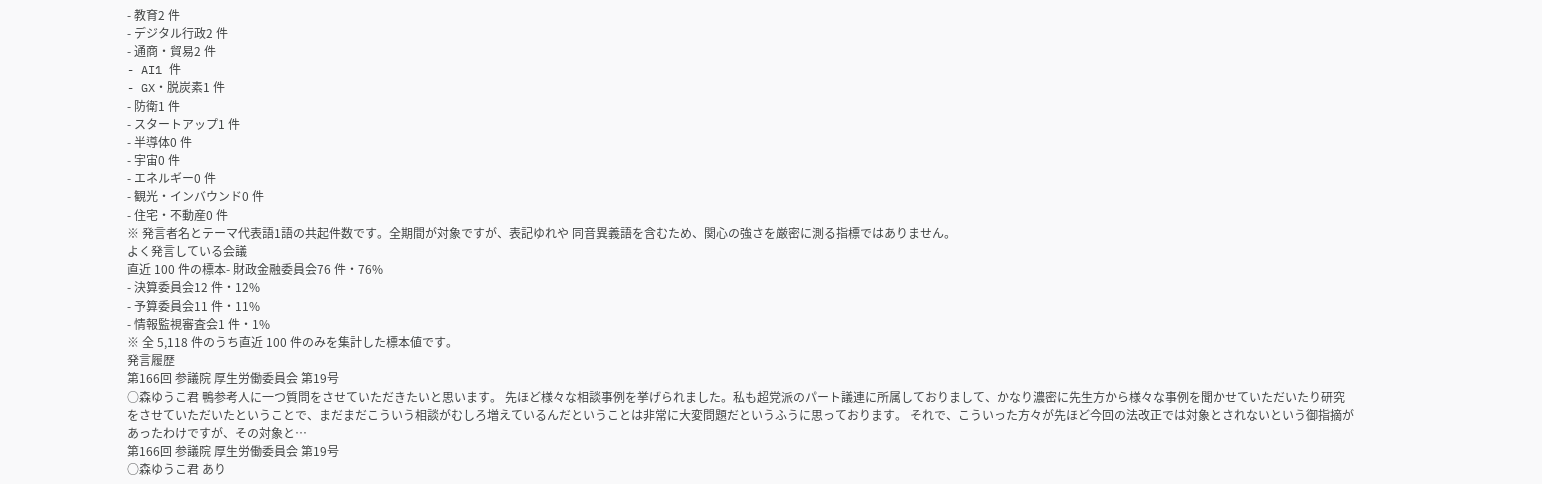- 教育2 件
- デジタル行政2 件
- 通商・貿易2 件
- AI1 件
- GX・脱炭素1 件
- 防衛1 件
- スタートアップ1 件
- 半導体0 件
- 宇宙0 件
- エネルギー0 件
- 観光・インバウンド0 件
- 住宅・不動産0 件
※ 発言者名とテーマ代表語1語の共起件数です。全期間が対象ですが、表記ゆれや 同音異義語を含むため、関心の強さを厳密に測る指標ではありません。
よく発言している会議
直近 100 件の標本- 財政金融委員会76 件・76%
- 決算委員会12 件・12%
- 予算委員会11 件・11%
- 情報監視審査会1 件・1%
※ 全 5,118 件のうち直近 100 件のみを集計した標本値です。
発言履歴
第166回 参議院 厚生労働委員会 第19号
○森ゆうこ君 鴨参考人に一つ質問をさせていただきたいと思います。 先ほど様々な相談事例を挙げられました。私も超党派のパート議連に所属しておりまして、かなり濃密に先生方から様々な事例を聞かせていただいたり研究をさせていただいたということで、まだまだこういう相談がむしろ増えているんだということは非常に大変問題だというふうに思っております。 それで、こういった方々が先ほど今回の法改正では対象とされないという御指摘があったわけですが、その対象と…
第166回 参議院 厚生労働委員会 第19号
○森ゆうこ君 あり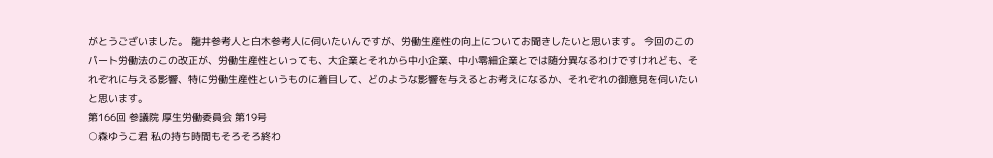がとうございました。 龍井参考人と白木参考人に伺いたいんですが、労働生産性の向上についてお聞きしたいと思います。 今回のこのパート労働法のこの改正が、労働生産性といっても、大企業とそれから中小企業、中小零細企業とでは随分異なるわけですけれども、それぞれに与える影響、特に労働生産性というものに着目して、どのような影響を与えるとお考えになるか、それぞれの御意見を伺いたいと思います。
第166回 参議院 厚生労働委員会 第19号
○森ゆうこ君 私の持ち時間もそろそろ終わ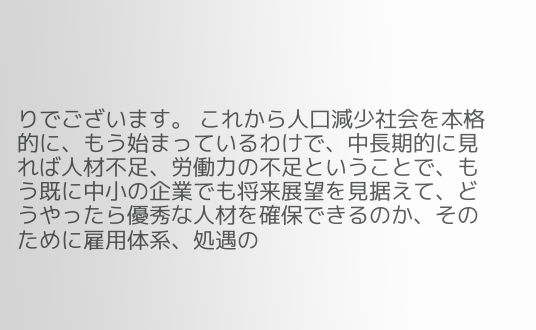りでございます。 これから人口減少社会を本格的に、もう始まっているわけで、中長期的に見れば人材不足、労働力の不足ということで、もう既に中小の企業でも将来展望を見据えて、どうやったら優秀な人材を確保できるのか、そのために雇用体系、処遇の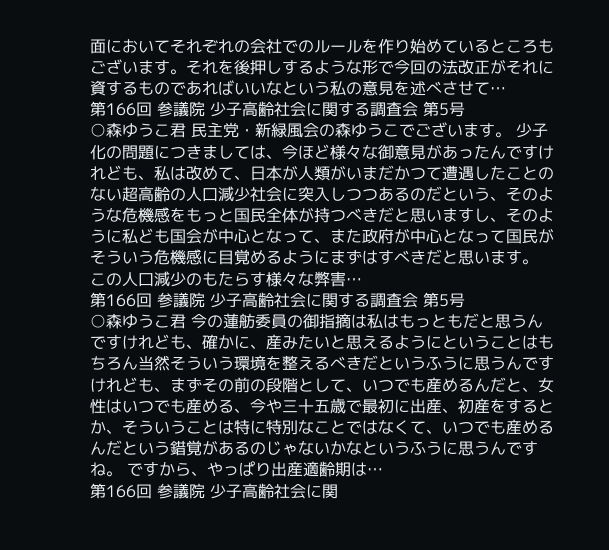面においてそれぞれの会社でのルールを作り始めているところもございます。それを後押しするような形で今回の法改正がそれに資するものであればいいなという私の意見を述べさせて…
第166回 参議院 少子高齢社会に関する調査会 第5号
○森ゆうこ君 民主党・新緑風会の森ゆうこでございます。 少子化の問題につきましては、今ほど様々な御意見があったんですけれども、私は改めて、日本が人類がいまだかつて遭遇したことのない超高齢の人口減少社会に突入しつつあるのだという、そのような危機感をもっと国民全体が持つべきだと思いますし、そのように私ども国会が中心となって、また政府が中心となって国民がそういう危機感に目覚めるようにまずはすべきだと思います。 この人口減少のもたらす様々な弊害…
第166回 参議院 少子高齢社会に関する調査会 第5号
○森ゆうこ君 今の蓮舫委員の御指摘は私はもっともだと思うんですけれども、確かに、産みたいと思えるようにということはもちろん当然そういう環境を整えるべきだというふうに思うんですけれども、まずその前の段階として、いつでも産めるんだと、女性はいつでも産める、今や三十五歳で最初に出産、初産をするとか、そういうことは特に特別なことではなくて、いつでも産めるんだという錯覚があるのじゃないかなというふうに思うんですね。 ですから、やっぱり出産適齢期は…
第166回 参議院 少子高齢社会に関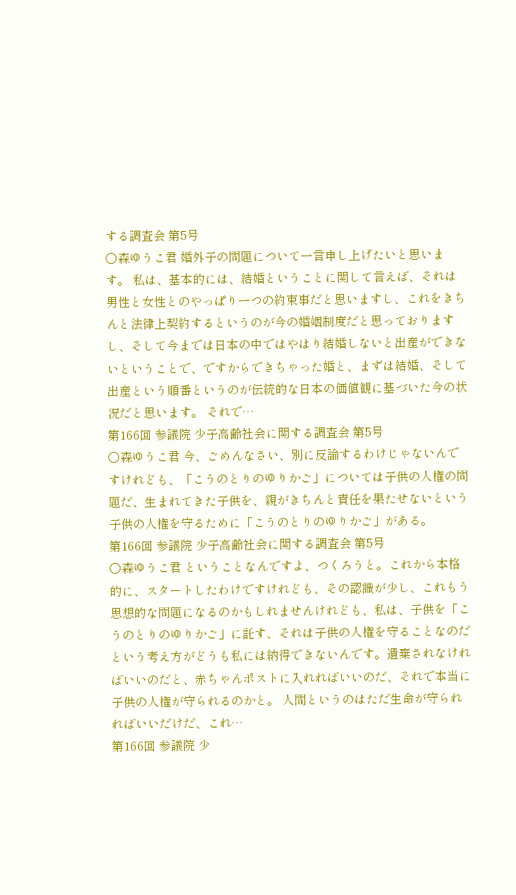する調査会 第5号
○森ゆうこ君 婚外子の問題について一言申し上げたいと思います。 私は、基本的には、結婚ということに関して言えば、それは男性と女性とのやっぱり一つの約束事だと思いますし、これをきちんと法律上契約するというのが今の婚姻制度だと思っておりますし、そして今までは日本の中ではやはり結婚しないと出産ができないということで、ですからできちゃった婚と、まずは結婚、そして出産という順番というのが伝統的な日本の価値観に基づいた今の状況だと思います。 それで…
第166回 参議院 少子高齢社会に関する調査会 第5号
○森ゆうこ君 今、ごめんなさい、別に反論するわけじゃないんですけれども、「こうのとりのゆりかご」については子供の人権の問題だ、生まれてきた子供を、親がきちんと責任を果たせないという子供の人権を守るために「こうのとりのゆりかご」がある。
第166回 参議院 少子高齢社会に関する調査会 第5号
○森ゆうこ君 ということなんですよ、つくろうと。これから本格的に、スタートしたわけですけれども、その認識が少し、これもう思想的な問題になるのかもしれませんけれども、私は、子供を「こうのとりのゆりかご」に託す、それは子供の人権を守ることなのだという考え方がどうも私には納得できないんです。遺棄されなければいいのだと、赤ちゃんポストに入れればいいのだ、それで本当に子供の人権が守られるのかと。 人間というのはただ生命が守られればいいだけだ、これ…
第166回 参議院 少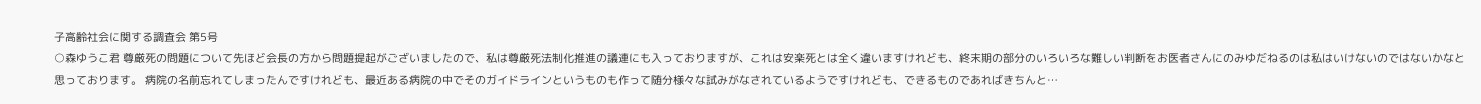子高齢社会に関する調査会 第5号
○森ゆうこ君 尊厳死の問題について先ほど会長の方から問題提起がございましたので、私は尊厳死法制化推進の議連にも入っておりますが、これは安楽死とは全く違いますけれども、終末期の部分のいろいろな難しい判断をお医者さんにのみゆだねるのは私はいけないのではないかなと思っております。 病院の名前忘れてしまったんですけれども、最近ある病院の中でそのガイドラインというものも作って随分様々な試みがなされているようですけれども、できるものであればきちんと…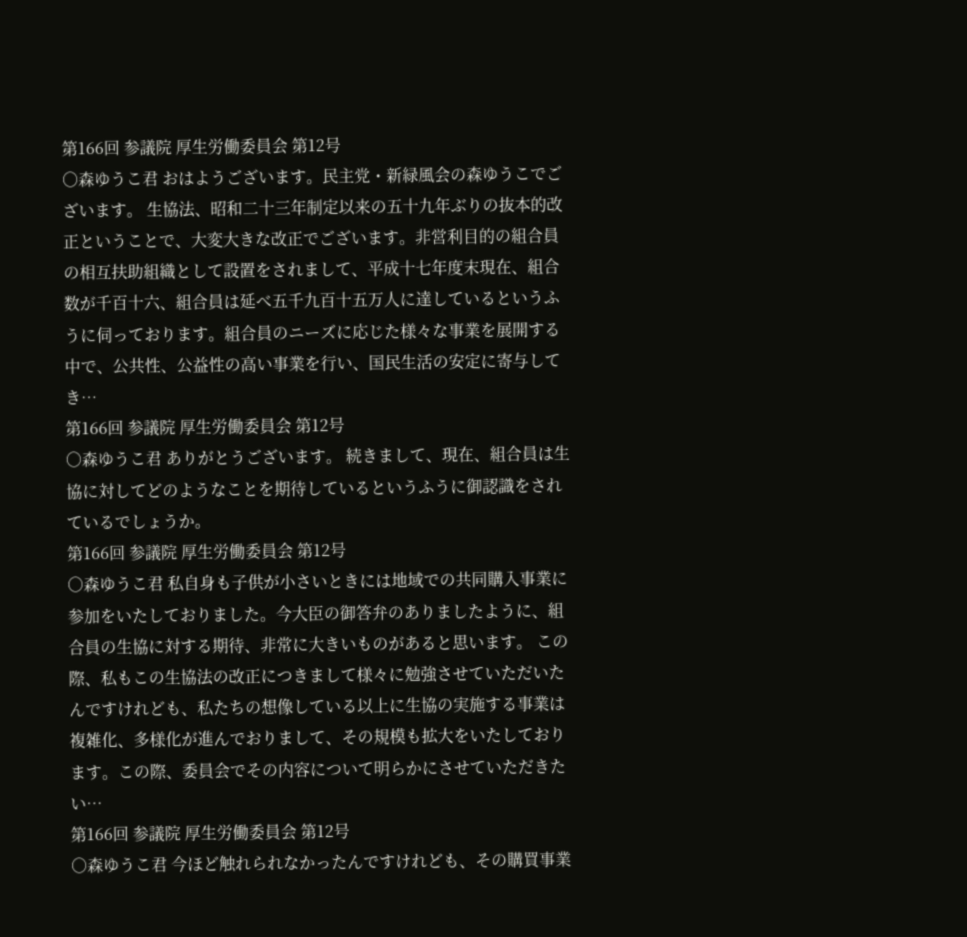第166回 参議院 厚生労働委員会 第12号
○森ゆうこ君 おはようございます。民主党・新緑風会の森ゆうこでございます。 生協法、昭和二十三年制定以来の五十九年ぶりの抜本的改正ということで、大変大きな改正でございます。非営利目的の組合員の相互扶助組織として設置をされまして、平成十七年度末現在、組合数が千百十六、組合員は延べ五千九百十五万人に達しているというふうに伺っております。組合員のニーズに応じた様々な事業を展開する中で、公共性、公益性の高い事業を行い、国民生活の安定に寄与してき…
第166回 参議院 厚生労働委員会 第12号
○森ゆうこ君 ありがとうございます。 続きまして、現在、組合員は生協に対してどのようなことを期待しているというふうに御認識をされているでしょうか。
第166回 参議院 厚生労働委員会 第12号
○森ゆうこ君 私自身も子供が小さいときには地域での共同購入事業に参加をいたしておりました。今大臣の御答弁のありましたように、組合員の生協に対する期待、非常に大きいものがあると思います。 この際、私もこの生協法の改正につきまして様々に勉強させていただいたんですけれども、私たちの想像している以上に生協の実施する事業は複雑化、多様化が進んでおりまして、その規模も拡大をいたしております。この際、委員会でその内容について明らかにさせていただきたい…
第166回 参議院 厚生労働委員会 第12号
○森ゆうこ君 今ほど触れられなかったんですけれども、その購買事業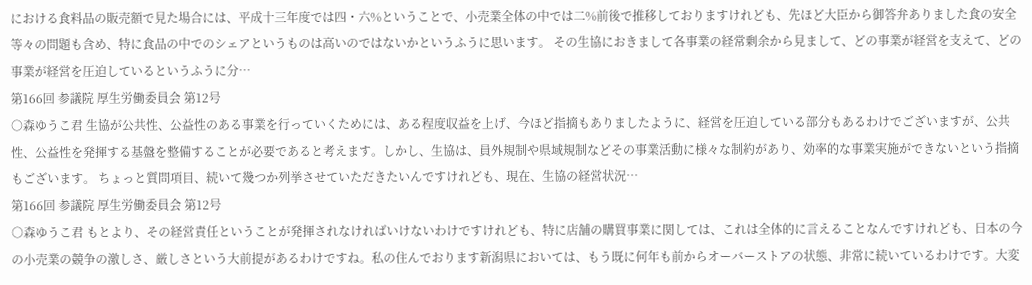における食料品の販売額で見た場合には、平成十三年度では四・六%ということで、小売業全体の中では二%前後で推移しておりますけれども、先ほど大臣から御答弁ありました食の安全等々の問題も含め、特に食品の中でのシェアというものは高いのではないかというふうに思います。 その生協におきまして各事業の経常剰余から見まして、どの事業が経営を支えて、どの事業が経営を圧迫しているというふうに分…
第166回 参議院 厚生労働委員会 第12号
○森ゆうこ君 生協が公共性、公益性のある事業を行っていくためには、ある程度収益を上げ、今ほど指摘もありましたように、経営を圧迫している部分もあるわけでございますが、公共性、公益性を発揮する基盤を整備することが必要であると考えます。しかし、生協は、員外規制や県域規制などその事業活動に様々な制約があり、効率的な事業実施ができないという指摘もございます。 ちょっと質問項目、続いて幾つか列挙させていただきたいんですけれども、現在、生協の経営状況…
第166回 参議院 厚生労働委員会 第12号
○森ゆうこ君 もとより、その経営責任ということが発揮されなければいけないわけですけれども、特に店舗の購買事業に関しては、これは全体的に言えることなんですけれども、日本の今の小売業の競争の激しさ、厳しさという大前提があるわけですね。私の住んでおります新潟県においては、もう既に何年も前からオーバーストアの状態、非常に続いているわけです。大変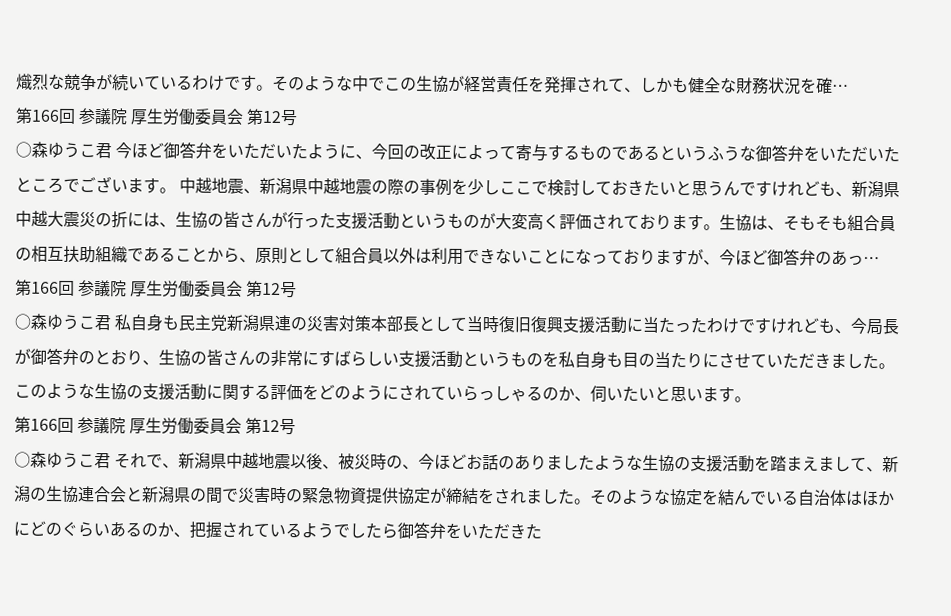熾烈な競争が続いているわけです。そのような中でこの生協が経営責任を発揮されて、しかも健全な財務状況を確…
第166回 参議院 厚生労働委員会 第12号
○森ゆうこ君 今ほど御答弁をいただいたように、今回の改正によって寄与するものであるというふうな御答弁をいただいたところでございます。 中越地震、新潟県中越地震の際の事例を少しここで検討しておきたいと思うんですけれども、新潟県中越大震災の折には、生協の皆さんが行った支援活動というものが大変高く評価されております。生協は、そもそも組合員の相互扶助組織であることから、原則として組合員以外は利用できないことになっておりますが、今ほど御答弁のあっ…
第166回 参議院 厚生労働委員会 第12号
○森ゆうこ君 私自身も民主党新潟県連の災害対策本部長として当時復旧復興支援活動に当たったわけですけれども、今局長が御答弁のとおり、生協の皆さんの非常にすばらしい支援活動というものを私自身も目の当たりにさせていただきました。このような生協の支援活動に関する評価をどのようにされていらっしゃるのか、伺いたいと思います。
第166回 参議院 厚生労働委員会 第12号
○森ゆうこ君 それで、新潟県中越地震以後、被災時の、今ほどお話のありましたような生協の支援活動を踏まえまして、新潟の生協連合会と新潟県の間で災害時の緊急物資提供協定が締結をされました。そのような協定を結んでいる自治体はほかにどのぐらいあるのか、把握されているようでしたら御答弁をいただきた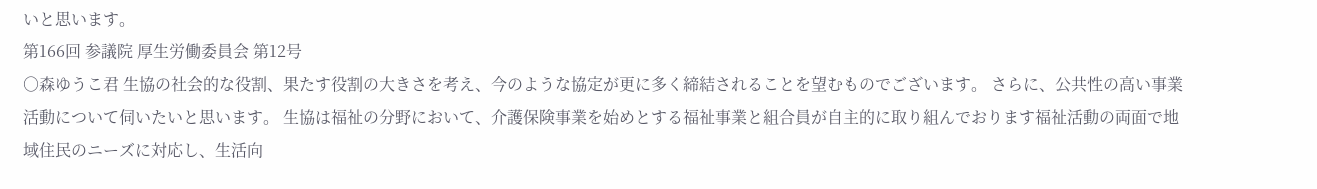いと思います。
第166回 参議院 厚生労働委員会 第12号
○森ゆうこ君 生協の社会的な役割、果たす役割の大きさを考え、今のような協定が更に多く締結されることを望むものでございます。 さらに、公共性の高い事業活動について伺いたいと思います。 生協は福祉の分野において、介護保険事業を始めとする福祉事業と組合員が自主的に取り組んでおります福祉活動の両面で地域住民のニーズに対応し、生活向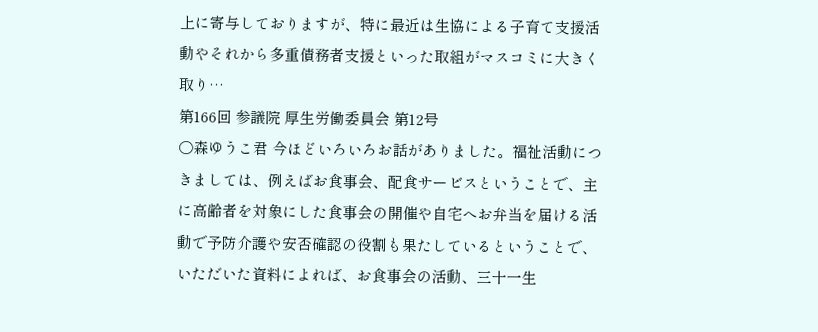上に寄与しておりますが、特に最近は生協による子育て支援活動やそれから多重債務者支援といった取組がマスコミに大きく取り…
第166回 参議院 厚生労働委員会 第12号
○森ゆうこ君 今ほどいろいろお話がありました。福祉活動につきましては、例えばお食事会、配食サービスということで、主に高齢者を対象にした食事会の開催や自宅へお弁当を届ける活動で予防介護や安否確認の役割も果たしているということで、いただいた資料によれば、お食事会の活動、三十一生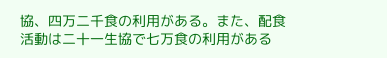協、四万二千食の利用がある。また、配食活動は二十一生協で七万食の利用がある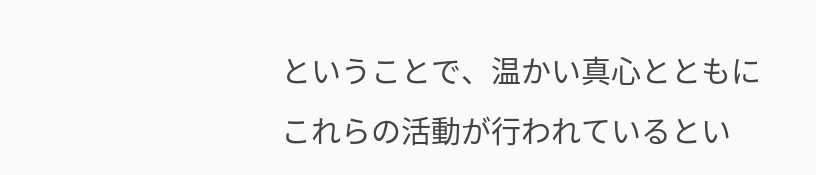ということで、温かい真心とともにこれらの活動が行われているとい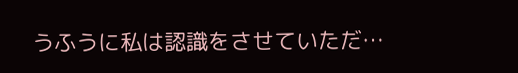うふうに私は認識をさせていただ…